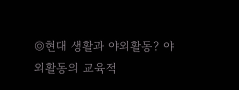◎현대 생활과 야외활동? 야외활동의 교육적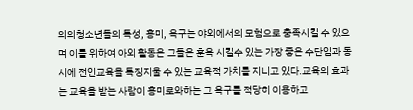의의청소년들의 특성, 흥미, 욕구는 야외에서의 모험으로 충족시킬 수 있으며 이를 위하여 아외 활동은 그들은 훈욕 시킬수 있는 가장 좋은 수단임과 동시에 전인교육을 특징지울 수 있는 교육적 가치를 지니고 있다.교육의 효과는 교육을 받는 사람이 흥미로와하는 그 욕구를 적당히 이용하고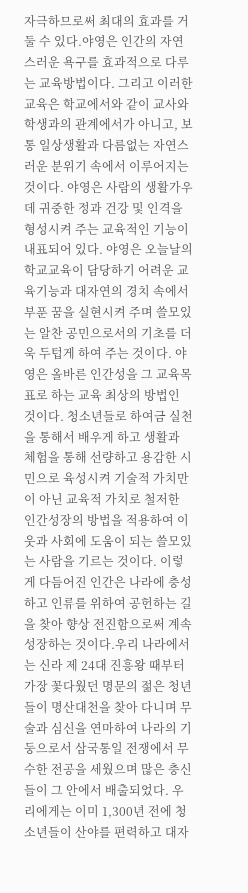자극하므로써 최대의 효과를 거둘 수 있다.야영은 인간의 자연스러운 욕구를 효과적으로 다루는 교육방법이다. 그리고 이러한 교육은 학교에서와 같이 교사와 학생과의 관계에서가 아니고, 보통 일상생활과 다름없는 자연스러운 분위기 속에서 이루어지는 것이다. 야영은 사람의 생활가우데 귀중한 정과 건강 및 인격을 형성시켜 주는 교육적인 기능이 내표되어 있다. 야영은 오늘날의 학교교육이 담당하기 어려운 교육기능과 대자연의 경치 속에서 부푼 꿈을 실현시켜 주며 쓸모있는 알찬 공민으로서의 기초를 더욱 두텁게 하여 주는 것이다. 야영은 올바른 인간성을 그 교육목표로 하는 교육 최상의 방법인 것이다. 청소년들로 하여금 실천을 통해서 배우게 하고 생활과 체험을 통해 선량하고 용감한 시민으로 육성시켜 기술적 가치만이 아닌 교육적 가치로 철저한 인간성장의 방법을 적용하여 이웃과 사회에 도움이 되는 쓸모있는 사람을 기르는 것이다. 이렇게 다듬어진 인간은 나라에 충성하고 인류를 위하여 공헌하는 길을 찾아 향상 전진함으로써 계속 성장하는 것이다.우리 나라에서는 신라 제 24대 진흥왕 때부터 가장 꽃다웠던 명문의 젊은 청년들이 명산대천을 찾아 다니며 무술과 심신을 연마하여 나라의 기둥으로서 삼국통일 전쟁에서 무수한 전공을 세웠으며 많은 충신들이 그 안에서 배출되었다. 우리에게는 이미 1,300년 전에 청소년들이 산야를 편력하고 대자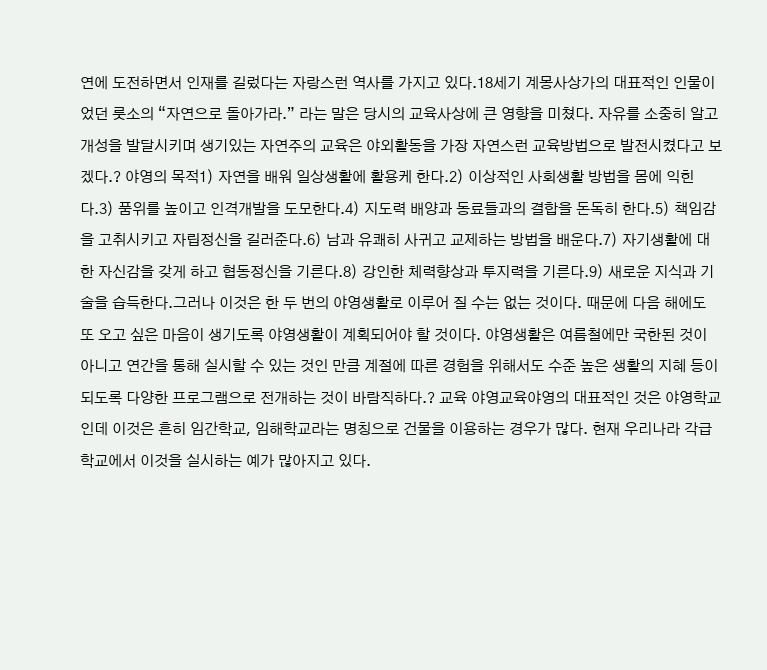연에 도전하면서 인재를 길렀다는 자랑스런 역사를 가지고 있다.18세기 계몽사상가의 대표적인 인물이었던 룻소의 “자연으로 돌아가라.” 라는 말은 당시의 교육사상에 큰 영향을 미쳤다. 자유를 소중히 알고 개성을 발달시키며 생기있는 자연주의 교육은 야외활동을 가장 자연스런 교육방법으로 발전시켰다고 보겠다.? 야영의 목적1) 자연을 배워 일상생활에 활용케 한다.2) 이상적인 사회생활 방법을 몸에 익힌다.3) 품위를 높이고 인격개발을 도모한다.4) 지도력 배양과 동료들과의 결합을 돈독히 한다.5) 책임감을 고취시키고 자립정신을 길러준다.6) 남과 유쾌히 사귀고 교제하는 방법을 배운다.7) 자기생활에 대한 자신감을 갖게 하고 협동정신을 기른다.8) 강인한 체력향상과 투지력을 기른다.9) 새로운 지식과 기술을 습득한다.그러나 이것은 한 두 번의 야영생활로 이루어 질 수는 없는 것이다. 때문에 다음 해에도 또 오고 싶은 마음이 생기도록 야영생활이 계획되어야 할 것이다. 야영생활은 여름철에만 국한된 것이 아니고 연간을 통해 실시할 수 있는 것인 만큼 계절에 따른 경험을 위해서도 수준 높은 생활의 지혜 등이 되도록 다양한 프로그램으로 전개하는 것이 바람직하다.? 교육 야영교육야영의 대표적인 것은 야영학교인데 이것은 흔히 임간학교, 임해학교라는 명칭으로 건물을 이용하는 경우가 많다. 현재 우리나라 각급학교에서 이것을 실시하는 예가 많아지고 있다.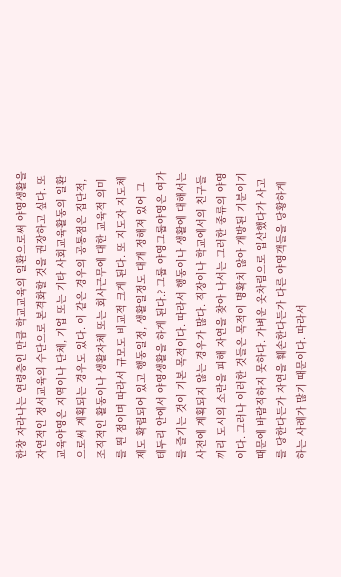한창 자라나는 연령층인 만큼 학교교육의 일환으로써 야영생활을 자연적인 정서교육의 수단으로 본격화할 것을 권장하고 싶다. 또 교육야영은 지역이나 단체, 기업 또는 기타 사회교육활동의 일환으로써 계획되는 경우도 있다. 이 같은 경우의 공통점은 집단적, 조직적인 활동이나 생활자체 또는 회사근무에 대한 교육적 의미를 띈 점이며 따라서 규모도 비교적 크게 된다. 또 지도자 지도체제도 확립되어 있고 행동일정, 생활일정도 대개 정해져 있어 그 테두리 안에서 야영생활을 하게 된다.? 그룹 야영그룹야영은 여가를 즐기는 것이 기본 목적이다. 따라서 행동이나 생활에 대해서는 사전에 계획되지 않는 경우가 많다. 직장이나 학교에서의 친구들끼리 도시의 소란을 피해 자연을 찾아 나서는 그러한 종류의 야영이다. 그러나 이러한 것들은 목적이 명확치 않아 개방된 기분이기 때문에 바람직하지 못하다. 가벼운 옷차림으로 입산했다가 사고를 당한다든가 자연을 훼손한다든가 다른 야영객들을 당황하게 하는 사례가 많기 때문이다. 따라서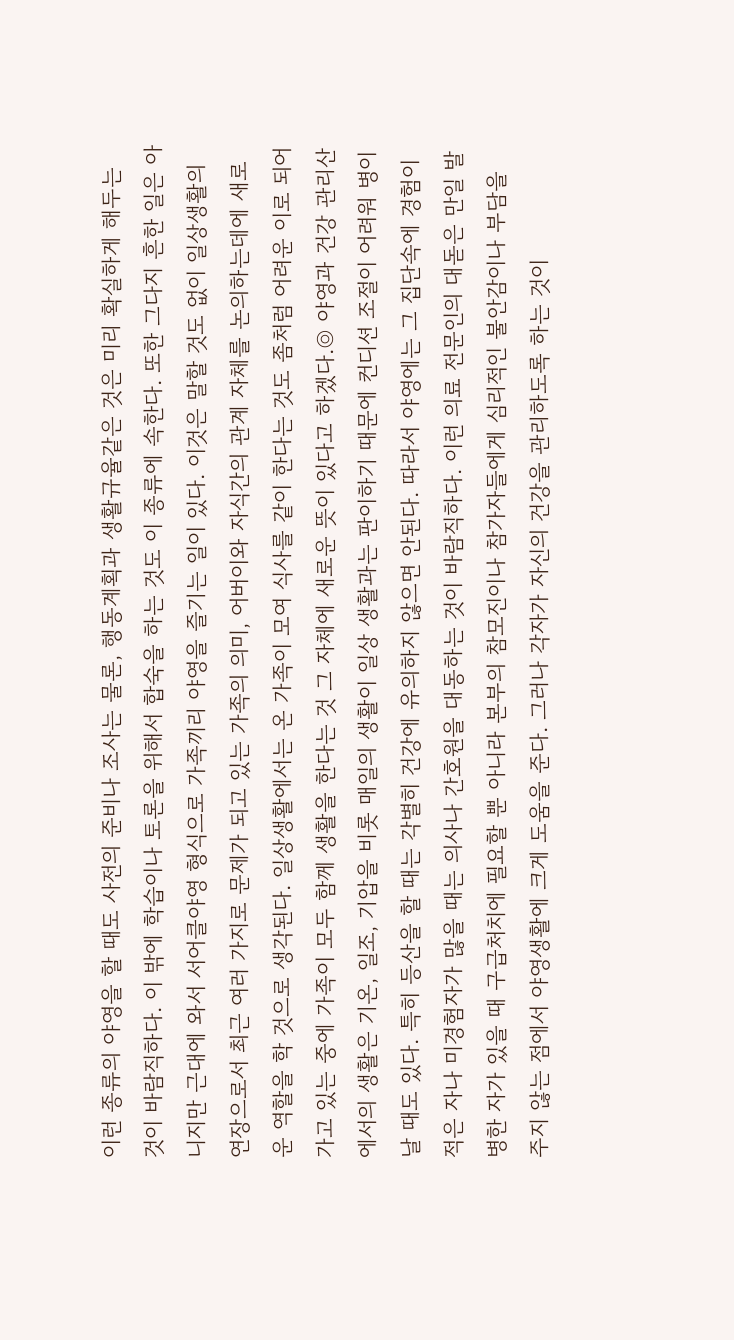이런 종류의 야영을 할 때도 사전의 준비나 조사는 물론, 행동계획과 생활규율같은 것은 미리 확실하게 해두는 것이 바람직하다. 이 밖에 학습이나 토론을 위해서 합숙을 하는 것도 이 종류에 속한다. 또한 그다지 흔한 일은 아니지만 근대에 와서 서어클야영 형식으로 가족끼리 야영을 즐기는 일이 있다. 이것은 말할 것도 없이 일상생활의 연장으로서 최근 여러 가지로 문제가 되고 있는 가족의 의미, 어버이와 자식간의 관계 자체를 논의하는데에 새로운 역할을 학 것으로 생각된다. 일상생활에서는 온 가족이 모여 식사를 같이 한다는 것도 좀처럼 어려운 이로 되어가고 있는 중에 가족이 모두 함께 생활을 한다는 것 그 자체에 새로운 뜻이 있다고 하겠다.◎ 야영과 건강 관리산에서의 생활은 기온, 일조, 기압을 비롯 매일의 생활이 일상 생활과는 판이하기 때문에 컨디션 조절이 어려워 병이 날 때도 있다. 특히 등산을 할 때는 각별히 건강에 유의하지 않으면 안된다. 따라서 야영에는 그 집단속에 경험이 적은 자나 미경험자가 많을 때는 의사나 간호원을 대동하는 것이 바람직하다. 이런 의료 전문인의 대돋은 만일 발병한 자가 있을 때 구급처치에 필요할 뿐 아니라 본부의 참모진이나 참가자들에게 심리적인 불안감이나 부담을 주지 않는 점에서 야영생활에 크게 도움을 준다. 그러나 각자가 자신의 건강을 관리하도록 하는 것이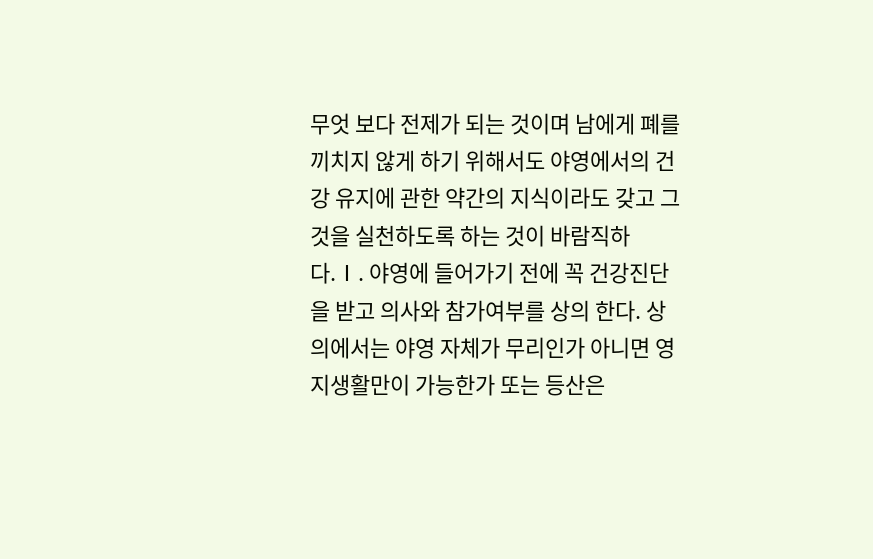무엇 보다 전제가 되는 것이며 남에게 폐를 끼치지 않게 하기 위해서도 야영에서의 건강 유지에 관한 약간의 지식이라도 갖고 그것을 실천하도록 하는 것이 바람직하다.Ⅰ. 야영에 들어가기 전에 꼭 건강진단을 받고 의사와 참가여부를 상의 한다. 상의에서는 야영 자체가 무리인가 아니면 영지생활만이 가능한가 또는 등산은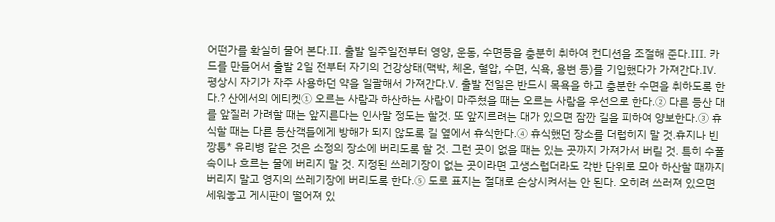어떤가를 확실히 물어 본다.Ⅱ. 출발 일주일전부터 영양, 운동, 수면등을 충분히 취하여 컨디션을 조절해 준다.Ⅲ. 카드를 만들어서 출발 2일 전부터 자기의 건강상태(맥박, 체온, 혈압, 수면, 식욕, 용변 등)를 기입했다가 가져간다.Ⅳ. 평상시 자기가 자주 사용하던 약을 일괄해서 가져간다.Ⅴ. 출발 전일은 반드시 목욕을 하고 충분한 수면을 취하도록 한다.? 산에서의 에티켓① 오르는 사람과 하산하는 사람이 마주쳤을 때는 오르는 사람을 우선으로 한다.② 다른 등산 대를 앞질러 가려할 때는 앞지른다는 인사말 정도는 할것. 또 앞지르려는 대가 있으면 잠깐 길을 피하여 양보한다.③ 휴식할 때는 다른 등산객들에게 방해가 되지 않도록 길 옆에서 휴식한다.④ 휴식했던 장소를 더럽히지 말 것.휴지나 빈깡통* 유리병 같은 것은 소정의 장소에 버리도록 할 것. 그런 곳이 없을 때는 있는 곳까지 가져가서 버릴 것. 특히 수풀 속이나 흐르는 물에 버리지 말 것. 지정된 쓰레기장이 없는 곳이라면 고생스럽더라도 각반 단위로 모아 하산할 때까지 버리지 말고 영지의 쓰레기장에 버리도록 한다.⑤ 도로 표지는 절대로 손상시켜서는 안 된다. 오히려 쓰러져 있으면 세워놓고 게시판이 떨어져 있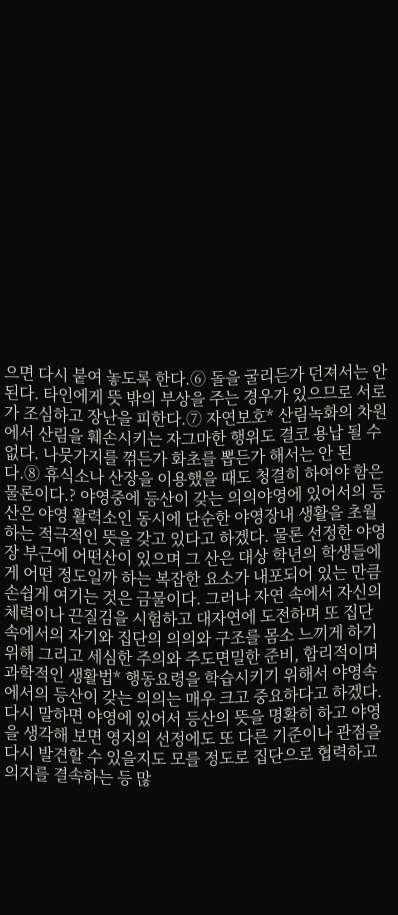으면 다시 붙여 놓도록 한다.⑥ 돌을 굴리든가 던져서는 안 된다. 타인에게 뜻 밖의 부상을 주는 경우가 있으므로 서로가 조심하고 장난을 피한다.⑦ 자연보호* 산림녹화의 차원에서 산림을 훼손시키는 자그마한 행위도 결코 용납 될 수 없다. 나뭇가지를 꺾든가 화초를 뽑든가 해서는 안 된다.⑧ 휴식소나 산장을 이용했을 때도 청결히 하여야 함은 물론이다.? 야영중에 등산이 갖는 의의야영에 있어서의 등산은 야영 활력소인 동시에 단순한 야영장내 생활을 초월하는 적극적인 뜻을 갖고 있다고 하겠다. 물론 선정한 야영장 부근에 어떤산이 있으며 그 산은 대상 학년의 학생들에게 어떤 정도일까 하는 복잡한 요소가 내포되어 있는 만큼 손쉽게 여기는 것은 금물이다. 그러나 자연 속에서 자신의 체력이나 끈질김을 시험하고 대자연에 도전하며 또 집단속에서의 자기와 집단의 의의와 구조를 몸소 느끼게 하기 위해 그리고 세심한 주의와 주도면밀한 준비, 합리적이며 과학적인 생활법* 행동요령을 학습시키기 위해서 야영속에서의 등산이 갖는 의의는 매우 크고 중요하다고 하겠다. 다시 말하면 야영에 있어서 등산의 뜻을 명확히 하고 야영을 생각해 보면 영지의 선정에도 또 다른 기준이나 관점을 다시 발견할 수 있을지도 모를 정도로 집단으로 협력하고 의지를 결속하는 등 많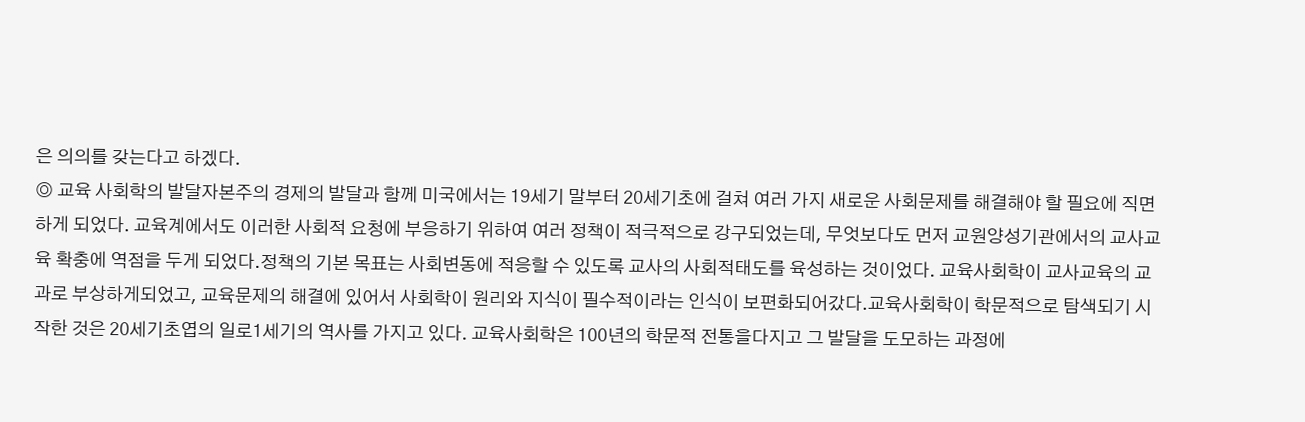은 의의를 갖는다고 하겠다.
◎ 교육 사회학의 발달자본주의 경제의 발달과 함께 미국에서는 19세기 말부터 20세기초에 걸쳐 여러 가지 새로운 사회문제를 해결해야 할 필요에 직면 하게 되었다. 교육계에서도 이러한 사회적 요청에 부응하기 위하여 여러 정책이 적극적으로 강구되었는데, 무엇보다도 먼저 교원양성기관에서의 교사교육 확충에 역점을 두게 되었다.정책의 기본 목표는 사회변동에 적응할 수 있도록 교사의 사회적태도를 육성하는 것이었다. 교육사회학이 교사교육의 교과로 부상하게되었고, 교육문제의 해결에 있어서 사회학이 원리와 지식이 필수적이라는 인식이 보편화되어갔다.교육사회학이 학문적으로 탐색되기 시작한 것은 20세기초엽의 일로1세기의 역사를 가지고 있다. 교육사회학은 100년의 학문적 전통을다지고 그 발달을 도모하는 과정에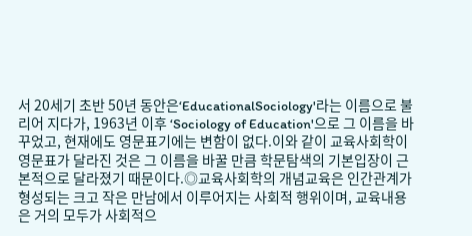서 20세기 초반 50년 동안은‘EducationalSociology'라는 이름으로 불리어 지다가, 1963년 이후 ‘Sociology of Education'으로 그 이름을 바꾸었고, 현재에도 영문표기에는 변함이 없다.이와 같이 교육사회학이 영문표가 달라진 것은 그 이름을 바꿀 만큼 학문탐색의 기본입장이 근본적으로 달라졌기 때문이다.◎교육사회학의 개념교육은 인간관계가 형성되는 크고 작은 만남에서 이루어지는 사회적 행위이며, 교육내용은 거의 모두가 사회적으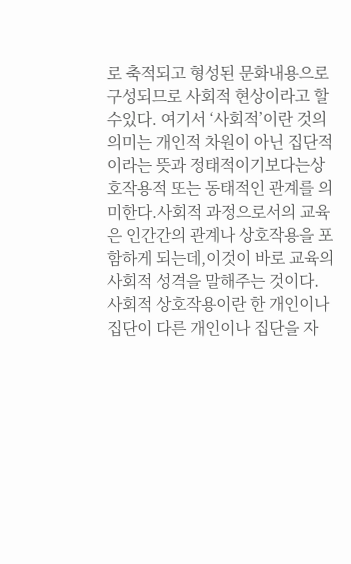로 축적되고 형성된 문화내용으로 구성되므로 사회적 현상이라고 할 수있다. 여기서 ‘사회적’이란 것의 의미는 개인적 차원이 아닌 집단적이라는 뜻과 정태적이기보다는상호작용적 또는 동태적인 관계를 의미한다.사회적 과정으로서의 교육은 인간간의 관계나 상호작용을 포함하게 되는데,이것이 바로 교육의 사회적 성격을 말해주는 것이다. 사회적 상호작용이란 한 개인이나 집단이 다른 개인이나 집단을 자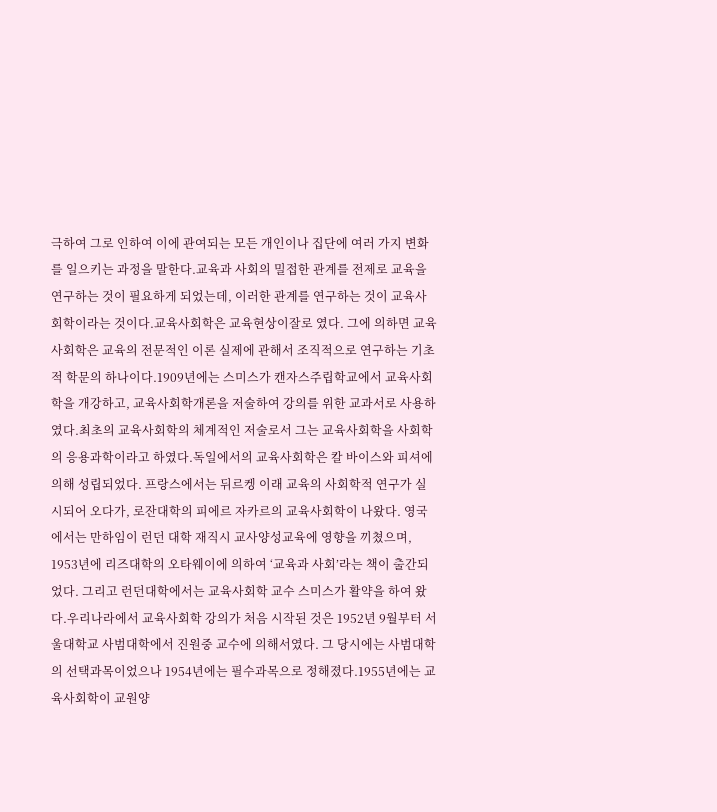극하여 그로 인하여 이에 관여되는 모든 개인이나 집단에 여러 가지 변화를 일으키는 과정을 말한다.교육과 사회의 밀접한 관계를 전제로 교육을 연구하는 것이 필요하게 되었는데, 이러한 관계를 연구하는 것이 교육사회학이라는 것이다.교육사회학은 교육현상이잘로 였다. 그에 의하면 교육사회학은 교육의 전문적인 이론 실제에 관해서 조직적으로 연구하는 기초적 학문의 하나이다.1909년에는 스미스가 캔자스주립학교에서 교육사회학을 개강하고, 교육사회학개론을 저술하여 강의를 위한 교과서로 사용하였다.최초의 교육사회학의 체계적인 저술로서 그는 교육사회학을 사회학의 응용과학이라고 하였다.독일에서의 교육사회학은 칼 바이스와 피셔에 의해 성립되었다. 프랑스에서는 뒤르켕 이래 교육의 사회학적 연구가 실시되어 오다가, 로잔대학의 피에르 자카르의 교육사회학이 나왔다. 영국에서는 만하임이 런던 대학 재직시 교사양성교육에 영향을 끼쳤으며, 1953년에 리즈대학의 오타웨이에 의하여 ‘교육과 사회’라는 책이 출간되었다. 그리고 런던대학에서는 교육사회학 교수 스미스가 활약을 하여 왔다.우리나라에서 교육사회학 강의가 처음 시작된 것은 1952년 9월부터 서울대학교 사범대학에서 진원중 교수에 의해서였다. 그 당시에는 사범대학의 선택과목이었으나 1954년에는 필수과목으로 정해졌다.1955년에는 교육사회학이 교원양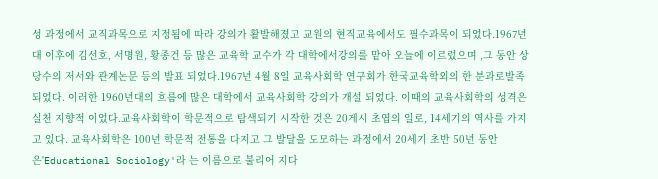성 과정에서 교직과목으로 지정됨에 따라 강의가 활발해졌고 교원의 현직교육에서도 필수과목이 되었다.1967년대 이후에 김선호, 서명원, 황종건 등 많은 교육학 교수가 각 대학에서강의를 맡아 오늘에 이르렀으며 ,그 동안 상당수의 저서와 관계논문 등의 발표 되었다.1967년 4월 8일 교육사회학 연구회가 한국교육학외의 한 분과로발족되었다. 이러한 1960년대의 흐름에 많은 대학에서 교육사회학 강의가 개설 되었다. 이때의 교육사회학의 성격은 실천 지향적 이었다.교육사회학이 학문적으로 탐색되기 시작한 것은 20게시 초엽의 일로, 14세기의 역사를 가지고 있다. 교육사회학은 100년 학문적 전통을 다지고 그 발달을 도모하는 과정에서 20세기 초반 50년 동안은'Educational Sociology'라 는 이름으로 불리어 지다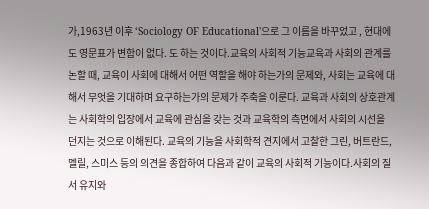가,1963년 이후 ‘Sociology OF Educational'으로 그 이름을 바꾸었고 , 현대에도 영문표가 변함이 없다. 도 하는 것이다.교육의 사회적 기능교육과 사회의 관계를 논할 때, 교육이 사회에 대해서 어떤 역할을 해야 하는가의 문제와, 사회는 교육에 대해서 무엇을 기대하며 요구하는가의 문제가 주축을 이룬다. 교육과 사회의 상호관계는 사회학의 입장에서 교육에 관심을 갖는 것과 교육학의 측면에서 사회의 시선을 던지는 것으로 이해된다. 교육의 기능을 사회학적 견지에서 고찰한 그린, 버트란드, 멜릴, 스미스 등의 의견을 종합하여 다음과 같이 교육의 사회적 기능이다.사회의 질서 유지와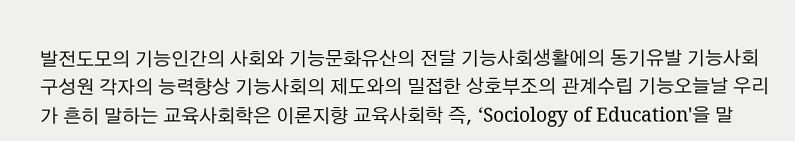발전도모의 기능인간의 사회와 기능문화유산의 전달 기능사회생활에의 동기유발 기능사회구성원 각자의 능력향상 기능사회의 제도와의 밀접한 상호부조의 관계수립 기능오늘날 우리가 흔히 말하는 교육사회학은 이론지향 교육사회학 즉, ‘Sociology of Education'을 말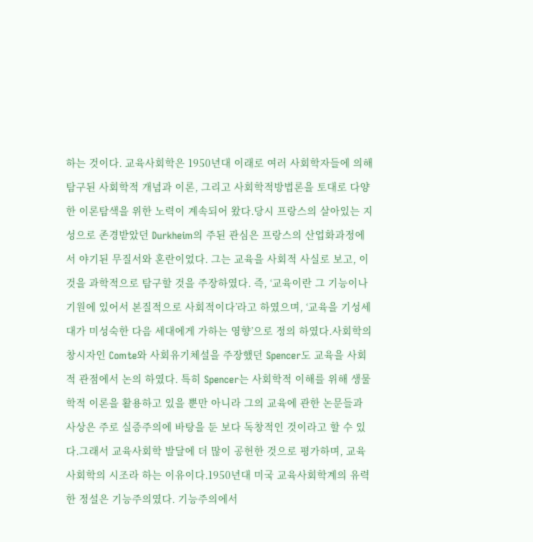하는 것이다. 교육사회학은 1950년대 이래로 여러 사회학자들에 의해 탐구된 사회학적 개념과 이론, 그리고 사회학적방법론을 토대로 다양한 이론탐색을 위한 노력이 계속되어 왔다.당시 프랑스의 살아있는 지성으로 존경받았던 Durkheim의 주된 관심은 프랑스의 산업화과정에서 야기된 무질서와 혼란이었다. 그는 교육을 사회적 사실로 보고, 이것을 과학적으로 탐구할 것을 주장하였다. 즉, ‘교육이란 그 기능이나 기원에 있어서 본질적으로 사회적이다’라고 하였으며, ‘교육을 기성세대가 미성숙한 다음 세대에게 가하는 영향’으로 정의 하였다.사회학의 창시자인 Comte와 사회유기체설을 주장했던 Spencer도 교육을 사회적 관점에서 논의 하였다. 특히 Spencer는 사회학적 이해를 위해 생물학적 이론을 활용하고 있을 뿐만 아니라 그의 교육에 관한 논문들과 사상은 주로 실증주의에 바탕을 둔 보다 독창적인 것이라고 할 수 있다.그래서 교육사회학 발달에 더 많이 공헌한 것으로 평가하며, 교육사회학의 시조라 하는 이유이다.1950년대 미국 교육사회학계의 유력한 정설은 기능주의였다. 기능주의에서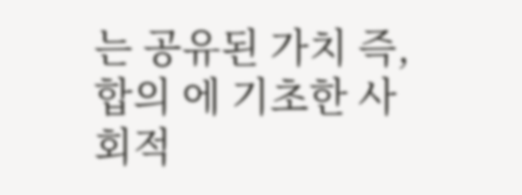는 공유된 가치 즉, 합의 에 기초한 사회적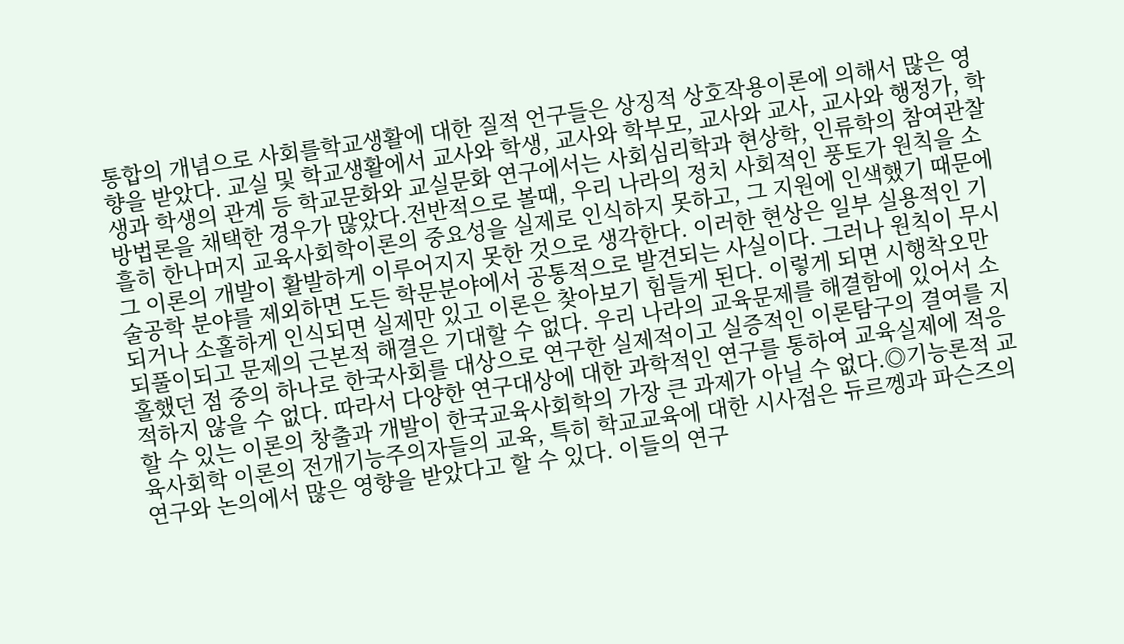통합의 개념으로 사회를학교생활에 대한 질적 언구들은 상징적 상호작용이론에 의해서 많은 영향을 받았다. 교실 및 학교생활에서 교사와 학생, 교사와 학부모, 교사와 교사, 교사와 행정가, 학생과 학생의 관계 등 학교문화와 교실문화 연구에서는 사회심리학과 현상학, 인류학의 참여관찰방법론을 채택한 경우가 많았다.전반적으로 볼때, 우리 나라의 정치 사회적인 풍토가 원칙을 소흘히 한나머지 교육사회학이론의 중요성을 실제로 인식하지 못하고, 그 지원에 인색했기 때문에 그 이론의 개발이 활발하게 이루어지지 못한 것으로 생각한다. 이러한 현상은 일부 실용적인 기술공학 분야를 제외하면 도든 학문분야에서 공통적으로 발견되는 사실이다. 그러나 원칙이 무시되거나 소홀하게 인식되면 실제만 있고 이론은 찾아보기 힘들게 된다. 이렇게 되면 시행착오만 되풀이되고 문제의 근본적 해결은 기대할 수 없다. 우리 나라의 교육문제를 해결함에 있어서 소홀했던 점 중의 하나로 한국사회를 대상으로 연구한 실제적이고 실증적인 이론탐구의 결여를 지적하지 않을 수 없다. 따라서 다양한 연구대상에 대한 과학적인 연구를 통하여 교육실제에 적응할 수 있는 이론의 창출과 개발이 한국교육사회학의 가장 큰 과제가 아닐 수 없다.◎기능론적 교육사회학 이론의 전개기능주의자들의 교육, 특히 학교교육에 대한 시사점은 듀르껭과 파슨즈의 연구와 논의에서 많은 영향을 받았다고 할 수 있다. 이들의 연구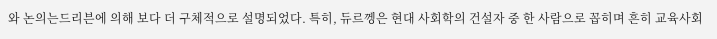와 논의는드리븐에 의해 보다 더 구체적으로 설명되었다. 특히, 듀르껭은 현대 사회학의 건설자 중 한 사람으로 꼽히며 흔히 교육사회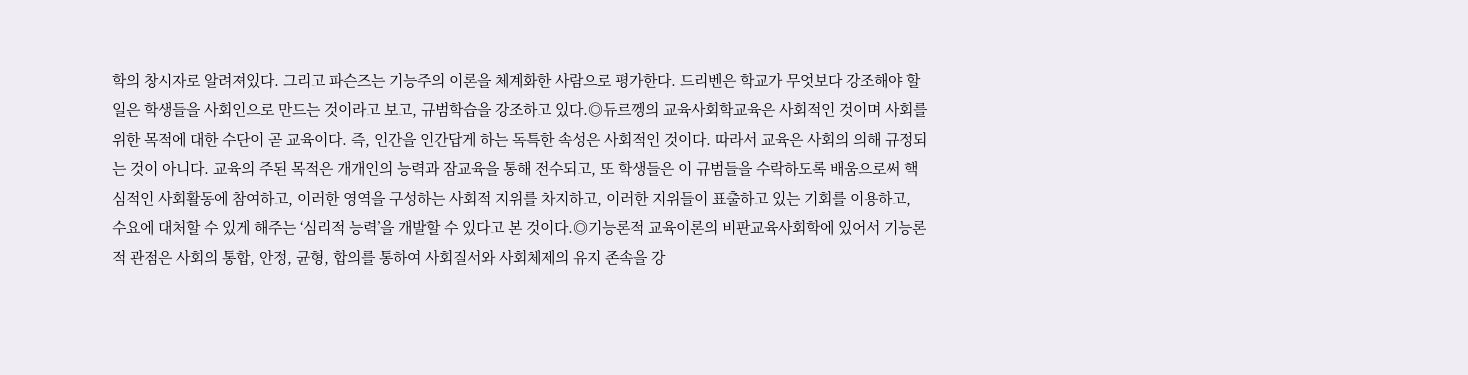학의 창시자로 알려져있다. 그리고 파슨즈는 기능주의 이론을 체계화한 사람으로 평가한다. 드리벤은 학교가 무엇보다 강조해야 할 일은 학생들을 사회인으로 만드는 것이라고 보고, 규범학습을 강조하고 있다.◎듀르껭의 교육사회학교육은 사회적인 것이며 사회를 위한 목적에 대한 수단이 곧 교육이다. 즉, 인간을 인간답게 하는 독특한 속성은 사회적인 것이다. 따라서 교육은 사회의 의해 규정되는 것이 아니다. 교육의 주된 목적은 개개인의 능력과 잠교육을 통해 전수되고, 또 학생들은 이 규범들을 수락하도록 배움으로써 핵심적인 사회활동에 참여하고, 이러한 영역을 구성하는 사회적 지위를 차지하고, 이러한 지위들이 표출하고 있는 기회를 이용하고, 수요에 대처할 수 있게 해주는 ‘심리적 능력’을 개발할 수 있다고 본 것이다.◎기능론적 교육이론의 비판교육사회학에 있어서 기능론적 관점은 사회의 통합, 안정, 균형, 합의를 통하여 사회질서와 사회체제의 유지 존속을 강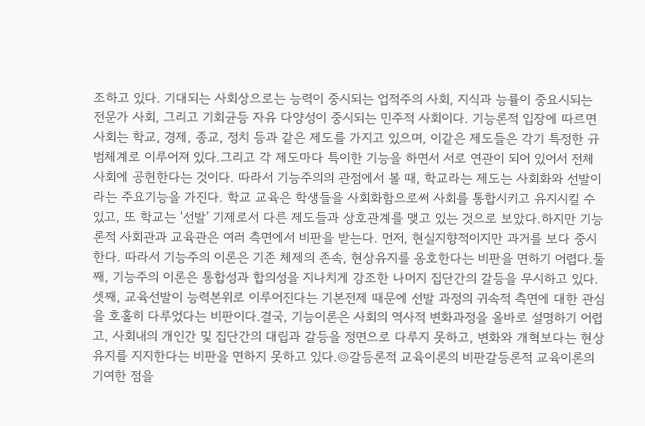조하고 있다. 기대되는 사회상으로는 능력이 중시되는 업적주의 사회, 지식과 능률이 중요시되는 전문가 사회, 그리고 기회균등 자유 다양성이 중시되는 민주적 사회이다. 기능론적 입장에 따르면 사회는 학교, 경제, 종교, 정치 등과 같은 제도를 가지고 있으며, 이같은 제도들은 각기 특정한 규범체계로 이루어져 있다.그리고 각 제도마다 특이한 기능을 하면서 서로 연관이 되어 있어서 전체 사회에 공헌한다는 것이다. 따라서 기능주의의 관점에서 볼 때, 학교라는 제도는 사회화와 선발이라는 주요기능을 가진다. 학교 교육은 학생들을 사회화함으로써 사회를 통합시키고 유지시킬 수 있고, 또 학교는 ‘선발’ 기제로서 다른 제도들과 상호관계를 맺고 있는 것으로 보았다.하지만 기능론적 사회관과 교육관은 여러 측면에서 비판을 받는다. 먼저, 현실지향적이지만 과거를 보다 중시한다. 따라서 기능주의 이론은 기존 체제의 존속, 현상유지를 옹호한다는 비판을 면하기 어렵다.둘째, 기능주의 이론은 통합성과 합의성을 지나치게 강조한 나머지 집단간의 갈등을 무시하고 있다.셋째, 교육선발이 능력본위로 이루어진다는 기본전제 때문에 선발 과정의 귀속적 측면에 대한 관심을 호홀히 다루었다는 비판이다.결국, 기능이론은 사회의 역사적 변화과정을 올바로 설명하기 어렵고, 사회내의 개인간 및 집단간의 대립과 갈등을 정면으로 다루지 못하고, 변화와 개혁보다는 현상유지를 지지한다는 비판을 면하지 못하고 있다.◎갈등론적 교육이론의 비판갈등론적 교육이론의 기여한 점을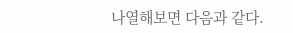나열해보면 다음과 같다.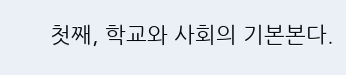첫째, 학교와 사회의 기본본다.